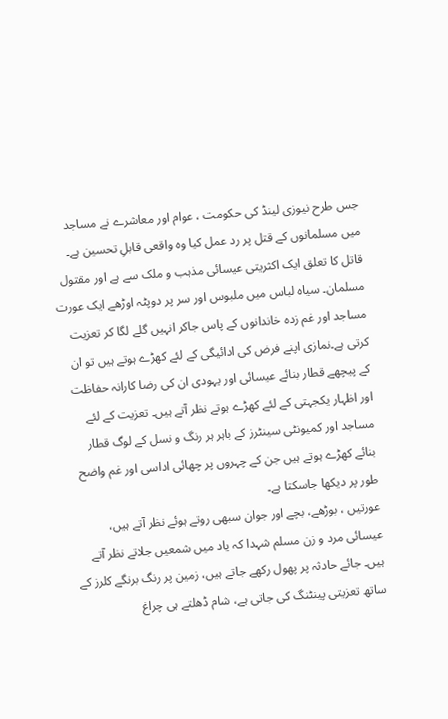جس طرح نیوزی لینڈ کی حکومت ، عوام اور معاشرے نے مساجد میں مسلمانوں کے قتل پر رد عمل کیا وہ واقعی قابلِ تحسین ہے۔ قاتل کا تعلق ایک اکثریتی عیسائی مذہب و ملک سے ہے اور مقتول مسلمان۔ سیاہ لباس میں ملبوس اور سر پر دوپٹہ اوڑھے ایک عورت مساجد اور غم زدہ خاندانوں کے پاس جاکر انہیں گلے لگا کر تعزیت کرتی ہے۔نمازی اپنے فرض کی ادائیگی کے لئے کھڑے ہوتے ہیں تو ان کے پیچھے قطار بنائے عیسائی اور یہودی ان کی رضا کارانہ حفاظت اور اظہار یکجہتی کے لئے کھڑے ہوتے نظر آتے ہیں۔ تعزیت کے لئے مساجد اور کمیونٹی سینٹرز کے باہر ہر رنگ و نسل کے لوگ قطار بنائے کھڑے ہوتے ہیں جن کے چہروں پر چھائی اداسی اور غم واضح طور پر دیکھا جاسکتا ہے۔
عورتیں ، بوڑھے، بچے اور جوان سبھی روتے ہوئے نظر آتے ہیں، عیسائی مرد و زن مسلم شہدا کہ یاد میں شمعیں جلاتے نظر آتے ہیں۔ جائے حادثہ پر پھول رکھے جاتے ہیں، زمین پر رنگ برنگے کلرز کے ساتھ تعزیتی پینٹنگ کی جاتی ہے، شام ڈھلتے ہی چراغ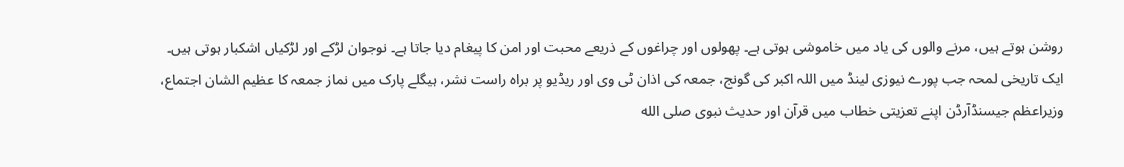روشن ہوتے ہیں، مرنے والوں کی یاد میں خاموشی ہوتی ہے۔ پھولوں اور چراغوں کے ذریعے محبت اور امن کا پیغام دیا جاتا ہے۔ نوجوان لڑکے اور لڑکیاں اشکبار ہوتی ہیں۔ ایک تاریخی لمحہ جب پورے نیوزی لینڈ میں اللہ اکبر کی گونج، جمعہ کی اذان ٹی وی اور ریڈیو پر براہ راست نشر، ہیگلے پارک میں نماز جمعہ کا عظیم الشان اجتماع، وزیراعظم جیسنڈآرڈن اپنے تعزیتی خطاب میں قرآن اور حدیث نبوی صلى الله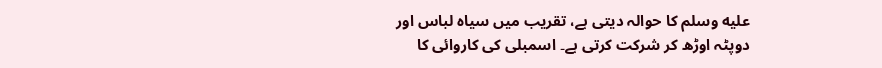عليه وسلم کا حوالہ دیتی ہے، تقریب میں سیاہ لباس اور دوپٹہ اوڑھ کر شرکت کرتی ہے۔ اسمبلی کی کاروائی کا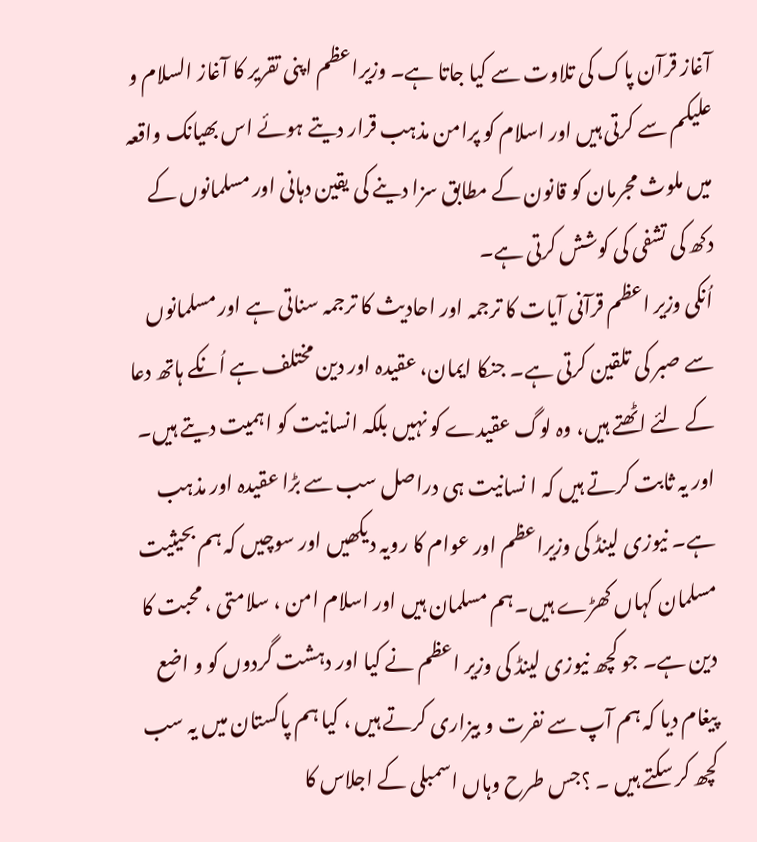آغاز قرآن پاک کی تلاوت سے کیا جاتا ہے۔ وزیراعظم اپنی تقریر کا آغاز السلام و علیکم سے کرتی ہیں اور اسلام کو پرامن مذہب قرار دیتے ہوئے اس بھیانک واقعہ میں ملوث مجرمان کو قانون کے مطابق سزا دینے کی یقین دہانی اور مسلمانوں کے دکھ کی تشفی کی کوشش کرتی ہے۔
اُنکی وزیر اعظم قرآنی آیات کا ترجمہ اور احادیث کا ترجمہ سناتی ہے اور مسلمانوں سے صبر کی تلقین کرتی ہے۔ جنکا ایمان، عقیدہ اور دین مختلف ہے اُنکے ہاتھ دعا کے لئے اٹھتے ہیں، وہ لوگ عقیدے کو نہیں بلکہ انسانیت کو اہمیت دیتے ہیں۔ اور یہ ثابت کرتے ہیں کہ ا نسانیت ہی دراصل سب سے بڑا عقیدہ اور مذہب ہے۔ نیوزی لینڈ کی وزیراعظم اور عوام کا رویہ دیکھیں اور سوچیں کہ ہم بحیثیت مسلمان کہاں کھڑے ہیں۔ہم مسلمان ہیں اور اسلام امن ، سلامتی ، محبت کا دین ہے۔ جو کچھ نیوزی لینڈ کی وزیر اعظم نے کیا اور دہشت گردوں کو و اضع پیغام دیا کہ ہم آپ سے نفرت و بیزاری کرتے ہیں ، کیا ہم پاکستان میں یہ سب کچھ کر سکتے ہیں ۔ ؟جس طرح وہاں اسمبلی کے اجلاس کا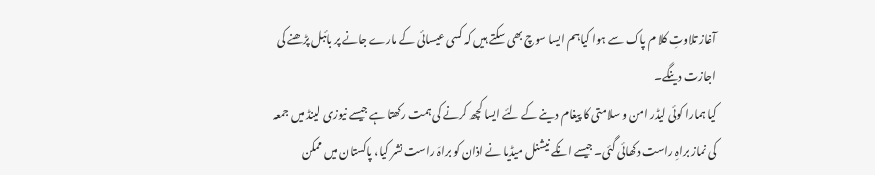آغاز تلاوتِ کلا م پاک سے ہوا کیاہم ایسا سوچ بھی سکتے ہیں کہ کسی عیسائی کے مارے جانے پر بائبل پڑھنے کی اجازت دینگے۔
کیا ہمارا کوئی لیڈر امن و سلامتی کا پیغام دینے کے لئے ایسا کچھ کرنے کی ہمت رکھتا ہے جیسے نیوزی لینڈ میں جمعہ کی نماز براہِ راست دکھائی گئی۔ جیسے انکے نیشنل میڈیا نے اذان کو براہَ راست نشر کیا، پاکستان میں ممکن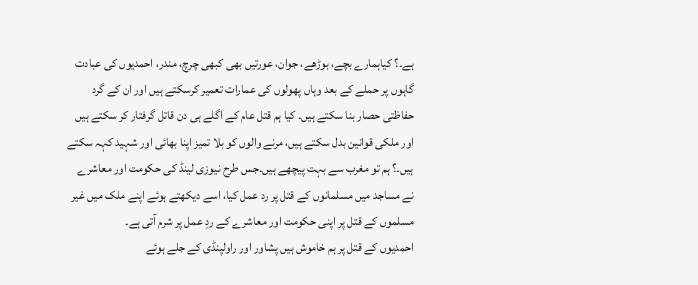ہے۔؟ کیاہمارے بچے، بوڑھے، جوان، عورتیں بھی کبھی چرچ، مندر، احمدیوں کی عبادت گاہوں پر حملے کے بعد وہاں پھولوں کی عمارات تعمیر کرسکتے ہیں اور ان کے گرد حفاظتی حصار بنا سکتے ہیں۔ کیا ہم قتل عام کے اگلے ہی دن قاتل گرفتار کر سکتے ہیں اور ملکی قوانین بدل سکتے ہیں، مرنے والوں کو بلا تمیز اپنا بھائی اور شہید کہہ سکتے ہیں۔؟ ہم تو مغرب سے بہت پیچھے ہیں۔جس طرح نیوزی لینڈ کی حکومت اور معاشرے نے مساجد میں مسلمانوں کے قتل پر رد عمل کیا، اسے دیکھتے ہوئے اپنے ملک میں غیر مسلموں کے قتل پر اپنی حکومت اور معاشرے کے ردِ عمل پر شرم آتی ہے۔
احمدیوں کے قتل پر ہم خاموش ہیں پشاور اور راولپنڈی کے جلے ہوئے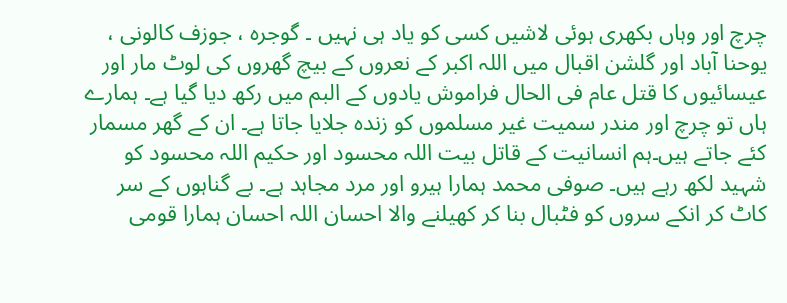چرچ اور وہاں بکھری ہوئی لاشیں کسی کو یاد ہی نہیں ۔ گوجرہ ، جوزف کالونی ، یوحنا آباد اور گلشن اقبال میں اللہ اکبر کے نعروں کے بیچ گھروں کی لوٹ مار اور عیسائیوں کا قتل عام فی الحال فراموش یادوں کے البم میں رکھ دیا گیا ہے۔ ہمارے ہاں تو چرچ اور مندر سمیت غیر مسلموں کو زندہ جلایا جاتا ہے۔ ان کے گھر مسمار کئے جاتے ہیں۔ہم انسانیت کے قاتل بیت اللہ محسود اور حکیم اللہ محسود کو شہید لکھ رہے ہیں۔ صوفی محمد ہمارا ہیرو اور مرد مجاہد ہے۔ بے گناہوں کے سر کاٹ کر انکے سروں کو فٹبال بنا کر کھیلنے والا احسان اللہ احسان ہمارا قومی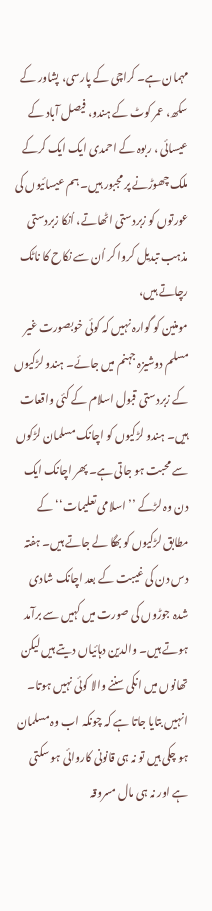مہمان ہے۔ کراچی کے پارسی، پشاور کے سکھ، عمر کوٹ کے ہندو، فیصل آباد کے عیسائی ، ربوہ کے احمدی ایک ایک کرکے ملک چھوڑنے پر مجبور ہیں۔ ہم عیسائیوں کی عورتوں کو زبردستی اٹھاتے، اُنکا زبردستی مذہب تبدیل کروا کر اُن سے نکاح کا ناٹک رچاتے ہیں،
مومنین کو گوارہ نہیں کہ کوئی خوبصورت غیر مسلم دوشیزہ جہنم میں جائے۔ ہندو لڑکیوں کے زبردستی قبول اسلام کے کئی واقعات ہیں۔ ہندو لڑکیوں کو اچانک مسلمان لڑکوں سے محبت ہو جاتی ہے۔ پھر اچانک ایک دن وہ لڑکے ’’ اسلامی تعلیمات‘‘ کے مطابق لڑکیوں کو بھگا لے جاتے ہیں۔ ہفتہ دس دن کی غیبت کے بعد اچانک شادی شدہ جوڑوں کی صورت میں کہیں سے برآمد ہوتے ہیں۔ والدین دہائیاں دیتے ہیں لیکن تھانوں میں انکی سننے والا کوئی نہیں ہوتا۔ انہیں بتایا جاتا ہے کہ چونکہ اب وہ مسلمان ہو چکی ہیں تو نہ ہی قانونی کاروائی ہو سکتی ہے اور نہ ہی مال مسروقہ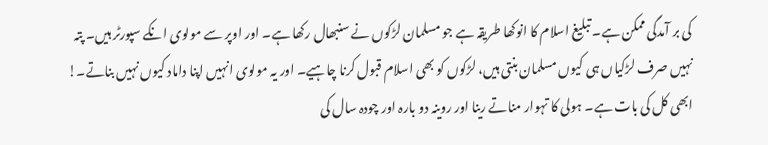کی بر آمدگی ممکن ہے۔ تبلیغ اسلام کا انوکھا طریقہ ہے جو مسلمان لڑکوں نے سنبھال رکھا ہے۔ اور اوپر سے مولوی انکے سپورٹر ہیں۔ پتہ نہیں صرف لڑکیاں ہی کیوں مسلمان بنتی ہیں، لڑکوں کو بھی اسلام قبول کرنا چاہیے۔ اور یہ مولوی انہیں اپنا داماد کیوں نہیں بناتے۔!
ابھی کل کی بات ہے۔ ہولی کا تہوار مناتے رینا اور روینہ دو بارہ اور چودہ سال کی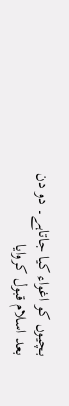بچیوں کو اغواء کیا جاتاہے۔ دو دن بعد اسلام قبول کروایا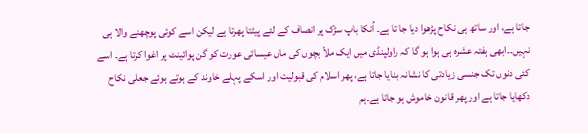جاتا ہے، اور ساتھ ہی نکاح پڑھوا دیا جا تا ہے۔ اُنکا باپ سڑک پر انصاف کے لئے پیٹتا پھرتا ہے لیکن اسے کوئی پوچھنے والا ہی نہیں۔۔ابھی ہفتہ عشرہ ہی ہوا ہو گا کہ راولپنڈی میں ایک ملاّ بچوں کی ماں عیسائی عورت کو گن پوائینٹ پر اغوا کرتا ہے۔ اسے کئی دنوں تک جنسی زیادتی کا نشانہ بنایا جاتا ہے، پھر اسلام کی قبولیت اور اسکے پہلے خاوند کے ہوتے ہوئے جعلی نکاح دکھایا جاتا ہے اور پھر قانون خاموش ہو جاتا ہے۔ہم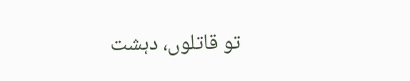تو قاتلوں، دہشت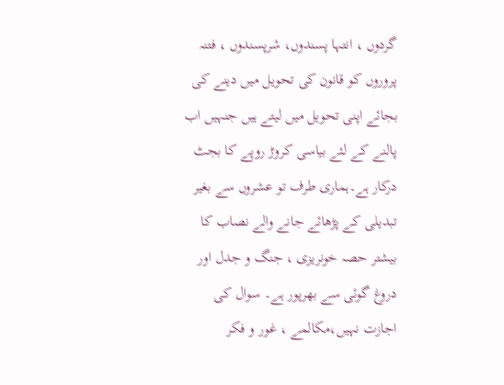گردوں ، انتہا پسندوں، شرپسندوں ، فتنہ پروروں کو قانون کی تحویل میں دینے کی بجائے اپنی تحویل میں لیتے ہیں جنہیں اب پالنے کے لئے بیاسی کروڑ روپے کا بجٹ درکار ہے۔ہماری طرف تو عشروں سے بغیر تبدیلی کے پڑھائے جانے والے نصاب کا بیشتر حصہ خونریزی ، جنگ و جدل اور دروغ گوئی سے بھرپور ہے۔ سوال کی اجازت نہیں،مکالمے ، غور و فکر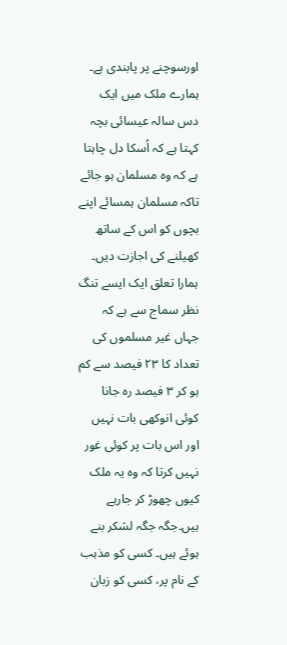اورسوچنے پر پابندی ہے۔ ہمارے ملک میں ایک دس سالہ عیسائی بچہ کہتا ہے کہ اُسکا دل چاہتا ہے کہ وہ مسلمان ہو جائے تاکہ مسلمان ہمسائے اپنے بچوں کو اس کے ساتھ کھیلنے کی اجازت دیں۔
ہمارا تعلق ایک ایسے تنگ نظر سماج سے ہے کہ جہاں غیر مسلموں کی تعداد کا ۲۳ فیصد سے کم ہو کر ۳ فیصد رہ جانا کوئی انوکھی بات نہیں اور اس بات پر کوئی غور نہیں کرتا کہ وہ یہ ملک کیوں چھوڑ کر جارہے ہیں۔جگہ جگہ لشکر بنے ہوئے ہیں۔ کسی کو مذہب کے نام پر، کسی کو زبان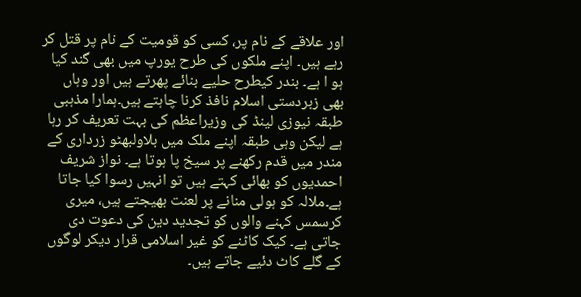اور علاقے کے نام پر، کسی کو قومیت کے نام پر قتل کر رہے ہیں۔ اپنے ملکوں کی طرح یورپ میں بھی گند کیا ہو ا ہے۔ بندر کیطرح حلیے بنائے پھرتے ہیں اور وہاں بھی زبردستی اسلام نافذ کرنا چاہتے ہیں۔ہمارا مذہبی طبقہ نیوزی لینڈ کی وزیراعظم کی بہت تعریف کر رہا ہے لیکن وہی طبقہ اپنے ملک میں بلاولبھٹو زرداری کے مندر میں قدم رکھنے پر سیخ پا ہوتا ہے۔ نواز شریف احمدیوں کو بھائی کہتے ہیں تو انہیں رسوا کیا جاتا ہے۔ملالہ کو ہولی منانے پر لعنت بھیجتے ہیں، میری کرسمس کہنے والوں کو تجدید دین کی دعوت دی جاتی ہے۔ کیک کاٹنے کو غیر اسلامی قرار دیکر لوگوں کے گلے کاٹ دئیے جاتے ہیں۔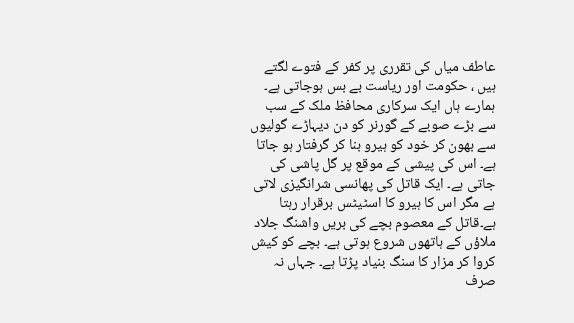عاطف میاں کی تقرری پر کفر کے فتوے لگتے ہیں ، حکومت اور ریاست بے بس ہوجاتی ہے۔
ہمارے ہاں ایک سرکاری محافظ ملک کے سب سے بڑے صوبے کے گورنر کو دن دیہاڑے گولیوں سے بھون کر خود کو ہیرو بنا کر گرفتار ہو جاتا ہے۔ اس کی پیشی کے موقع پر گل پاشی کی جاتی ہے۔ ایک قاتل کی پھانسی شرانگیزی لاتی ہے مگر اس کا ہیرو کا اسٹیٹس برقرار رہتا ہے۔قاتل کے معصوم بچے کی بریں واشنگ جلاد ملاؤں کے ہاتھوں شروع ہوتی ہے۔ بچے کو کیش کروا کر مزار کا سنگ بنیاد پڑتا ہے۔ جہاں نہ صرف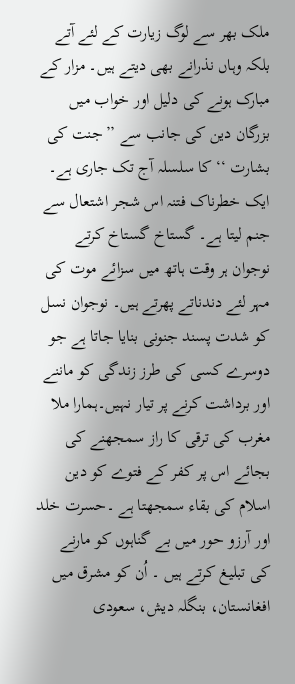ملک بھر سے لوگ زیارت کے لئے آتے بلکہ وہاں نذرانے بھی دیتے ہیں۔ مزار کے مبارک ہونے کی دلیل اور خواب میں بزرگان دین کی جانب سے ’’جنت کی بشارت ‘‘ کا سلسلہ آج تک جاری ہے۔ ایک خطرناک فتنہ اس شجر اشتعال سے جنم لیتا ہے۔ گستاخ گستاخ کرتے نوجوان ہر وقت ہاتھ میں سزائے موت کی مہر لئے دندناتے پھرتے ہیں۔ نوجوان نسل کو شدت پسند جنونی بنایا جاتا ہے جو دوسرے کسی کی طرز زندگی کو ماننے اور برداشت کرنے پر تیار نہیں۔ہمارا ملا مغرب کی ترقی کا راز سمجھنے کی بجائے اس پر کفر کے فتوے کو دین اسلام کی بقاء سمجھتا ہے ۔حسرت خلد اور آرزو حور میں بے گناہوں کو مارنے کی تبلیغ کرتے ہیں ۔ اُن کو مشرق میں افغانستان، بنگلہ دیش، سعودی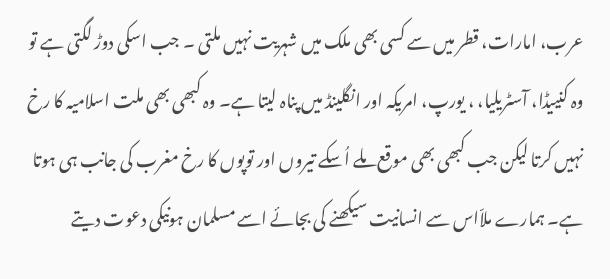عرب، امارات، قطر میں سے کسی بھی ملک میں شہریت نہیں ملتی ۔ جب اسکی دوڑ لگتی ہے تو وہ کنییڈا، آسٹریلیا، ، یورپ، امریکہ اور انگلینڈ میں پناہ لیتا ہے۔ وہ کبھی بھی ملت اسلامیہ کا رخ نہیں کرتا لیکن جب کبھی بھی موقع ملے اُسکے تیروں اور توپوں کا رخ مغرب کی جانب ہی ہوتا ہے۔ ہمارے ملاّاس سے انسانیت سیکھنے کی بجائے اسے مسلمان ہونیکی دعوت دیتے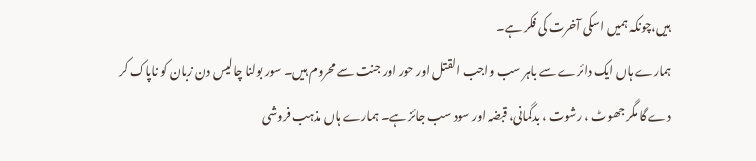ہیں،چونکہ ہمیں اسکی آخرت کی فکر ہے۔
ہمارے ہاں ایک دائرے سے باہر سب واجب القتل اور حور اور جنت سے محروم ہیں۔ سور بولنا چالیس دن زبان کو ناپاک کر دے گا مگر جھوٹ ، رشوت ، بدگمانی، قبضہ اور سود سب جائز ہے۔ ہمارے ہاں مذہب فروشی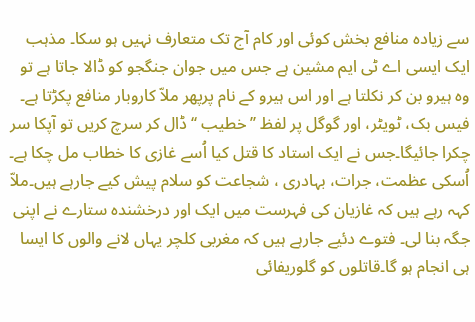سے زیادہ منافع بخش کوئی اور کام آج تک متعارف نہیں ہو سکا۔ مذہب ایک ایسی اے ٹی ایم مشین ہے جس میں جوان جنگجو کو ڈالا جاتا ہے تو وہ ہیرو بن کر نکلتا ہے اور اس ہیرو کے نام پرپھر ملاّ کاروبار منافع پکڑتا ہے۔ فیس بک، ٹویٹر، اور گوگل پر لفظ ’’ خطیب ‘‘ ڈال کر سرچ کریں تو آپکا سر چکرا جائیگا۔جس نے ایک استاد کا قتل کیا اُسے غازی کا خطاب مل چکا ہے۔ اُسکی عظمت، جرات، بہادری ، شجاعت کو سلام پیش کیے جارہے ہیں۔ملاّ کہہ رہے ہیں کہ غازیان کی فہرست میں ایک اور درخشندہ ستارے نے اپنی جگہ بنا لی۔ فتوے دئیے جارہے ہیں کہ مغربی کلچر یہاں لانے والوں کا ایسا ہی انجام ہو گا۔قاتلوں کو گلوریفائی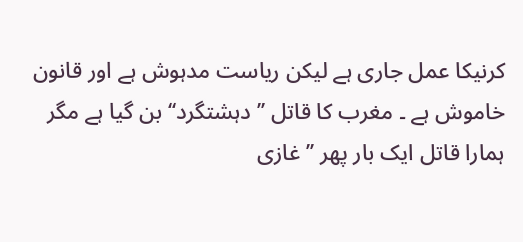کرنیکا عمل جاری ہے لیکن ریاست مدہوش ہے اور قانون خاموش ہے ۔ مغرب کا قاتل ’’ دہشتگرد‘‘ بن گیا ہے مگر ہمارا قاتل ایک بار پھر ’’ غازی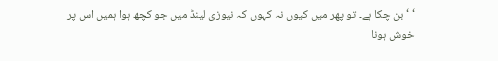‘ ‘ بن چکا ہے۔ تو پھر میں کیوں نہ کہوں کہ نیوزی لینڈ میں جو کچھ ہوا ہمیں اس پر خوش ہونا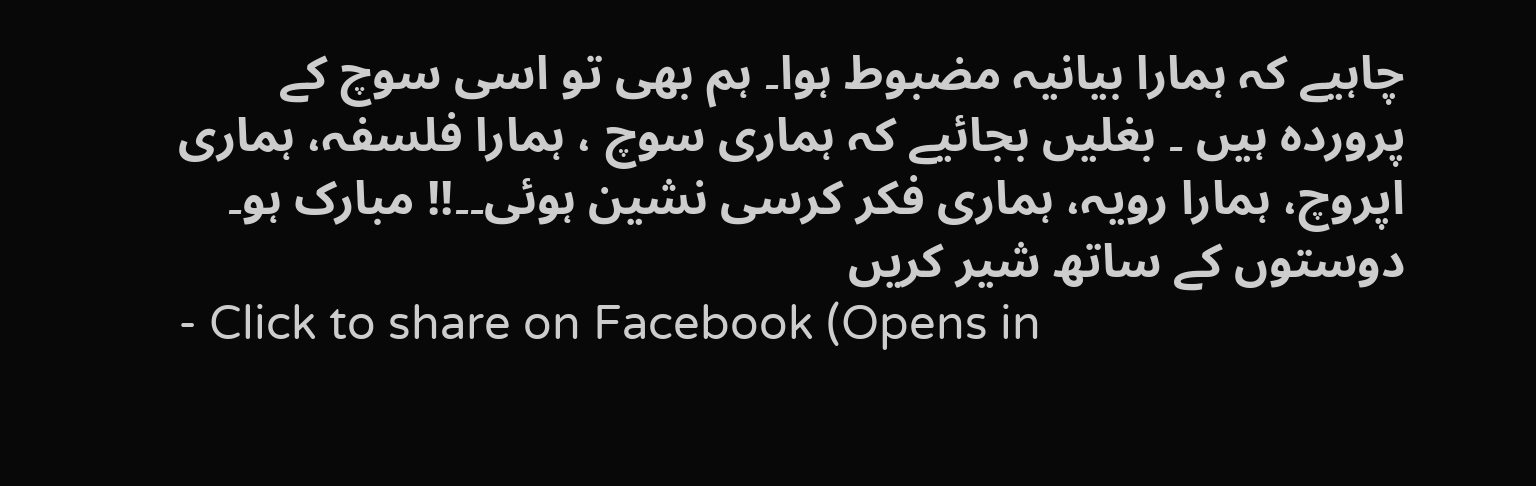چاہیے کہ ہمارا بیانیہ مضبوط ہوا۔ ہم بھی تو اسی سوچ کے پروردہ ہیں ۔ بغلیں بجائیے کہ ہماری سوچ ، ہمارا فلسفہ، ہماری اپروچ، ہمارا رویہ، ہماری فکر کرسی نشین ہوئی۔۔!! مبارک ہو۔
دوستوں کے ساتھ شیر کریں
- Click to share on Facebook (Opens in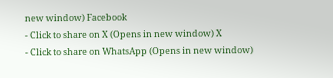new window) Facebook
- Click to share on X (Opens in new window) X
- Click to share on WhatsApp (Opens in new window)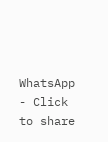WhatsApp
- Click to share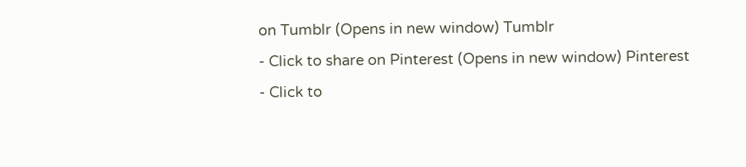on Tumblr (Opens in new window) Tumblr
- Click to share on Pinterest (Opens in new window) Pinterest
- Click to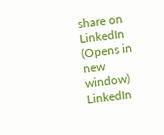share on LinkedIn (Opens in new window) LinkedIn